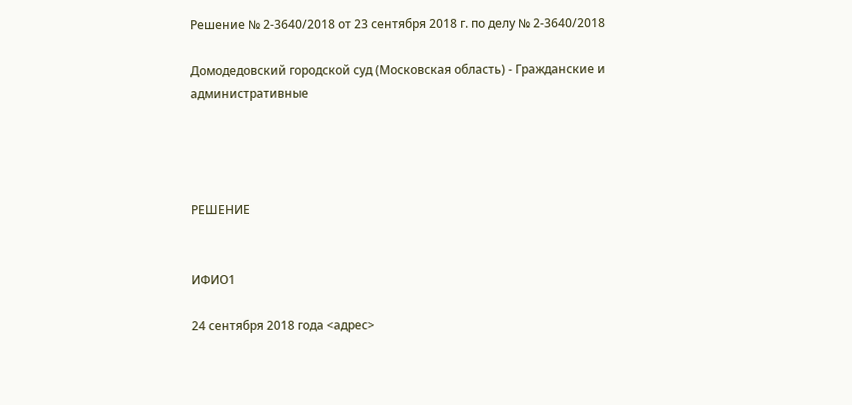Решение № 2-3640/2018 от 23 сентября 2018 г. по делу № 2-3640/2018

Домодедовский городской суд (Московская область) - Гражданские и административные




РЕШЕНИЕ


ИФИО1

24 сентября 2018 года <адрес>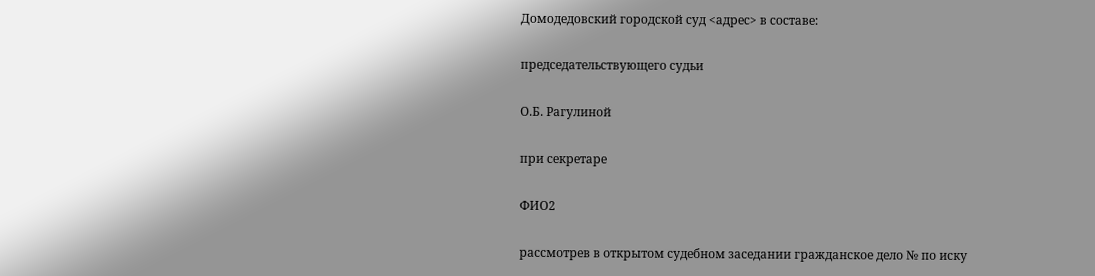Домодедовский городской суд <адрес> в составе:

председательствующего судьи

О.Б. Рагулиной

при секретаре

ФИО2

рассмотрев в открытом судебном заседании гражданское дело № по иску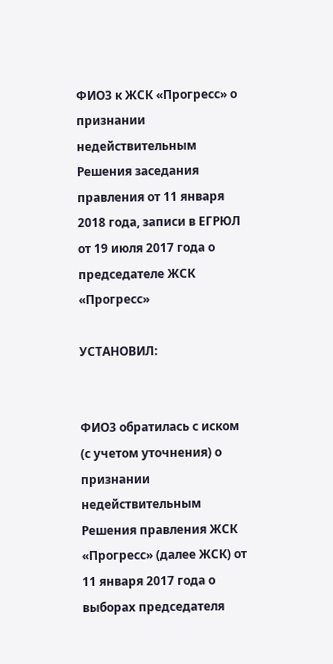ФИО3 к ЖСК «Прогресс» о признании недействительным Решения заседания правления от 11 января 2018 года, записи в ЕГРЮЛ от 19 июля 2017 года о председателе ЖСК «Прогресс»

УСТАНОВИЛ:


ФИО3 обратилась с иском (с учетом уточнения) о признании недействительным Решения правления ЖСК «Прогресс» (далее ЖСК) от 11 января 2017 года о выборах председателя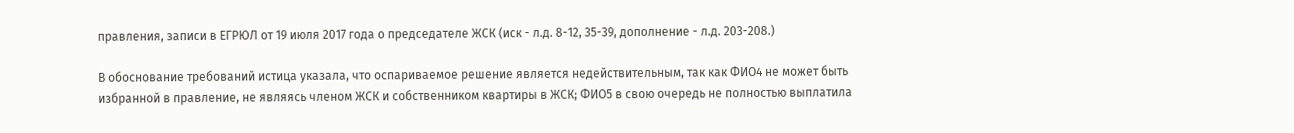правления, записи в ЕГРЮЛ от 19 июля 2017 года о председателе ЖСК (иск - л.д. 8-12, 35-39, дополнение - л.д. 203-208.)

В обоснование требований истица указала, что оспариваемое решение является недействительным, так как ФИО4 не может быть избранной в правление, не являясь членом ЖСК и собственником квартиры в ЖСК; ФИО5 в свою очередь не полностью выплатила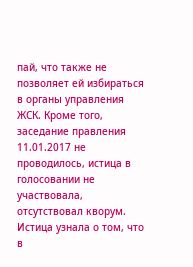пай, что также не позволяет ей избираться в органы управления ЖСК. Кроме того, заседание правления 11.01.2017 не проводилось, истица в голосовании не участвовала, отсутствовал кворум. Истица узнала о том, что в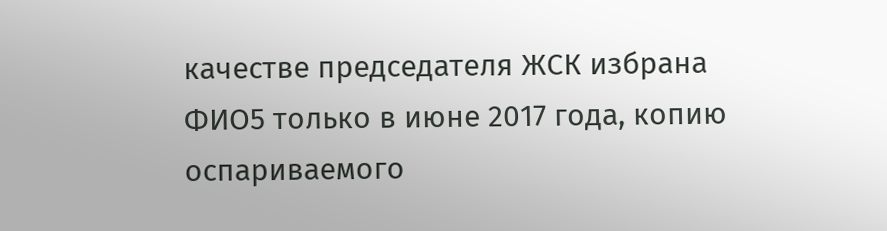качестве председателя ЖСК избрана ФИО5 только в июне 2017 года, копию оспариваемого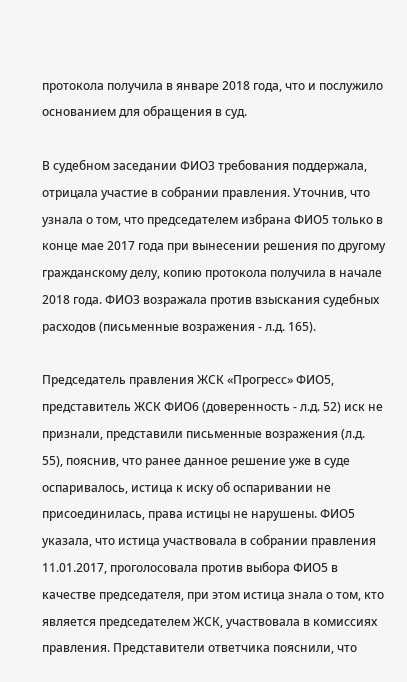протокола получила в январе 2018 года, что и послужило основанием для обращения в суд.

В судебном заседании ФИО3 требования поддержала, отрицала участие в собрании правления. Уточнив, что узнала о том, что председателем избрана ФИО5 только в конце мае 2017 года при вынесении решения по другому гражданскому делу, копию протокола получила в начале 2018 года. ФИО3 возражала против взыскания судебных расходов (письменные возражения - л.д. 165).

Председатель правления ЖСК «Прогресс» ФИО5, представитель ЖСК ФИО6 (доверенность - л.д. 52) иск не признали, представили письменные возражения (л.д. 55), пояснив, что ранее данное решение уже в суде оспаривалось, истица к иску об оспаривании не присоединилась, права истицы не нарушены. ФИО5 указала, что истица участвовала в собрании правления 11.01.2017, проголосовала против выбора ФИО5 в качестве председателя, при этом истица знала о том, кто является председателем ЖСК, участвовала в комиссиях правления. Представители ответчика пояснили, что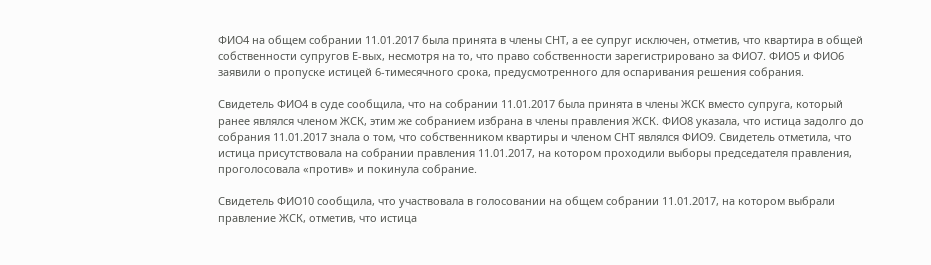ФИО4 на общем собрании 11.01.2017 была принята в члены СНТ, а ее супруг исключен, отметив, что квартира в общей собственности супругов Е-вых, несмотря на то, что право собственности зарегистрировано за ФИО7. ФИО5 и ФИО6 заявили о пропуске истицей 6-тимесячного срока, предусмотренного для оспаривания решения собрания.

Свидетель ФИО4 в суде сообщила, что на собрании 11.01.2017 была принята в члены ЖСК вместо супруга, который ранее являлся членом ЖСК, этим же собранием избрана в члены правления ЖСК. ФИО8 указала, что истица задолго до собрания 11.01.2017 знала о том, что собственником квартиры и членом СНТ являлся ФИО9. Свидетель отметила, что истица присутствовала на собрании правления 11.01.2017, на котором проходили выборы председателя правления, проголосовала «против» и покинула собрание.

Свидетель ФИО10 сообщила, что участвовала в голосовании на общем собрании 11.01.2017, на котором выбрали правление ЖСК, отметив, что истица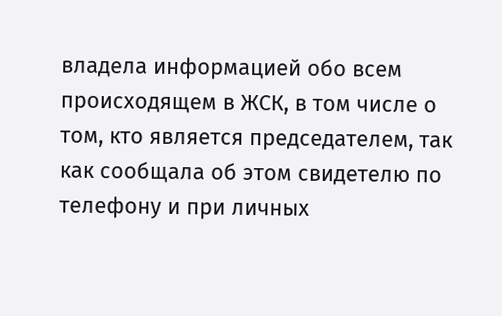владела информацией обо всем происходящем в ЖСК, в том числе о том, кто является председателем, так как сообщала об этом свидетелю по телефону и при личных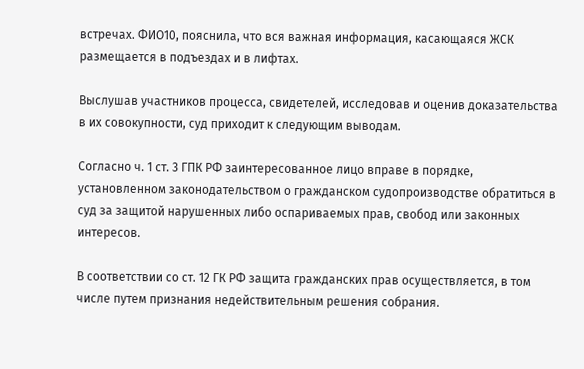встречах. ФИО10, пояснила, что вся важная информация, касающаяся ЖСК размещается в подъездах и в лифтах.

Выслушав участников процесса, свидетелей, исследовав и оценив доказательства в их совокупности, суд приходит к следующим выводам.

Согласно ч. 1 ст. 3 ГПК РФ заинтересованное лицо вправе в порядке, установленном законодательством о гражданском судопроизводстве обратиться в суд за защитой нарушенных либо оспариваемых прав, свобод или законных интересов.

В соответствии со ст. 12 ГК РФ защита гражданских прав осуществляется, в том числе путем признания недействительным решения собрания.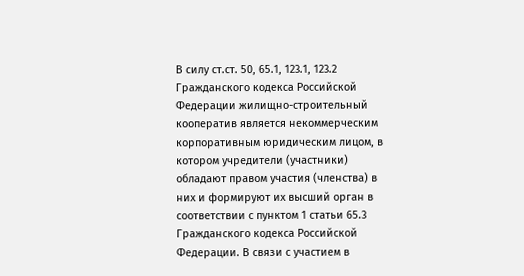В силу ст.ст. 50, 65.1, 123.1, 123.2 Гражданского кодекса Российской Федерации жилищно-строительный кооператив является некоммерческим корпоративным юридическим лицом, в котором учредители (участники) обладают правом участия (членства) в них и формируют их высший орган в соответствии с пунктом 1 статьи 65.3 Гражданского кодекса Российской Федерации. В связи с участием в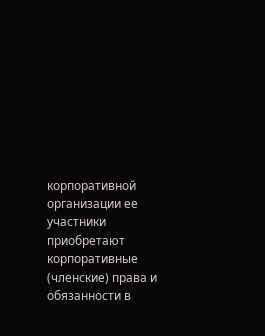корпоративной организации ее участники приобретают корпоративные (членские) права и обязанности в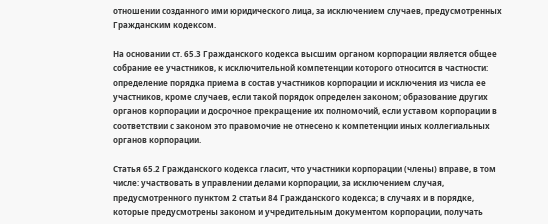отношении созданного ими юридического лица, за исключением случаев, предусмотренных Гражданским кодексом.

На основании ст. 65.3 Гражданского кодекса высшим органом корпорации является общее собрание ее участников, к исключительной компетенции которого относится в частности: определение порядка приема в состав участников корпорации и исключения из числа ее участников, кроме случаев, если такой порядок определен законом; образование других органов корпорации и досрочное прекращение их полномочий, если уставом корпорации в соответствии с законом это правомочие не отнесено к компетенции иных коллегиальных органов корпорации.

Статья 65.2 Гражданского кодекса гласит, что участники корпорации (члены) вправе, в том числе: участвовать в управлении делами корпорации, за исключением случая, предусмотренного пунктом 2 статьи 84 Гражданского кодекса; в случаях и в порядке, которые предусмотрены законом и учредительным документом корпорации, получать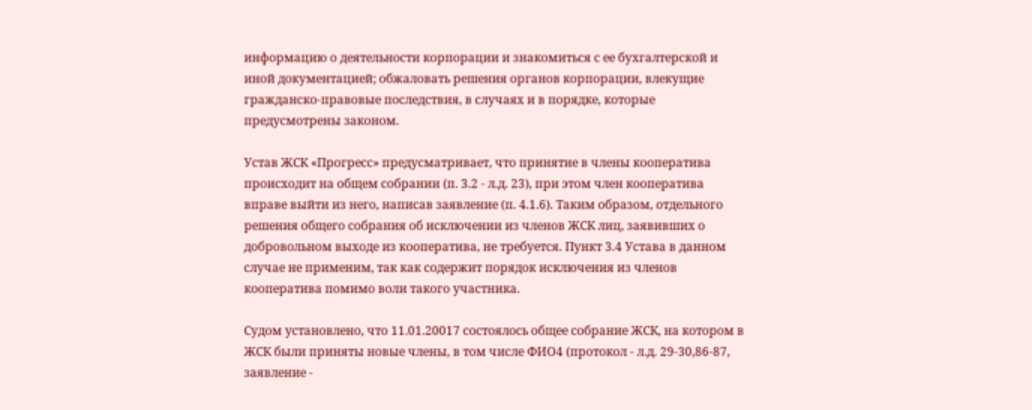информацию о деятельности корпорации и знакомиться с ее бухгалтерской и иной документацией; обжаловать решения органов корпорации, влекущие гражданско-правовые последствия, в случаях и в порядке, которые предусмотрены законом.

Устав ЖСК «Прогресс» предусматривает, что принятие в члены кооператива происходит на общем собрании (п. 3.2 - л.д. 23), при этом член кооператива вправе выйти из него, написав заявление (п. 4.1.6). Таким образом, отдельного решения общего собрания об исключении из членов ЖСК лиц, заявивших о добровольном выходе из кооператива, не требуется. Пункт 3.4 Устава в данном случае не применим, так как содержит порядок исключения из членов кооператива помимо воли такого участника.

Судом установлено, что 11.01.20017 состоялось общее собрание ЖСК, на котором в ЖСК были приняты новые члены, в том числе ФИО4 (протокол - л.д. 29-30,86-87, заявление -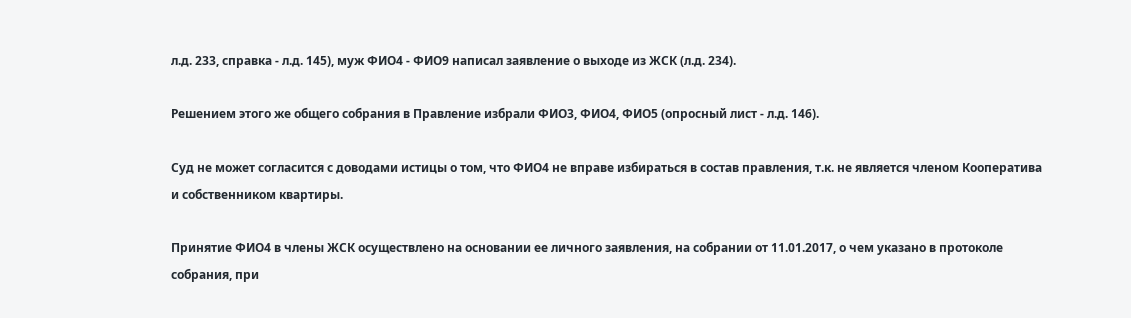л.д. 233, справка - л.д. 145), муж ФИО4 - ФИО9 написал заявление о выходе из ЖСК (л.д. 234).

Решением этого же общего собрания в Правление избрали ФИО3, ФИО4, ФИО5 (опросный лист - л.д. 146).

Суд не может согласится с доводами истицы о том, что ФИО4 не вправе избираться в состав правления, т.к. не является членом Кооператива и собственником квартиры.

Принятие ФИО4 в члены ЖСК осуществлено на основании ее личного заявления, на собрании от 11.01.2017, о чем указано в протоколе собрания, при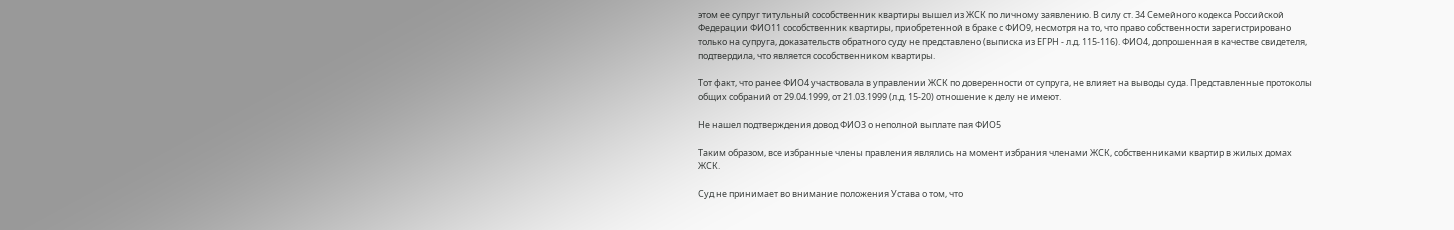этом ее супруг титульный сособственник квартиры вышел из ЖСК по личному заявлению. В силу ст. 34 Семейного кодекса Российской Федерации ФИО11 сособственник квартиры, приобретенной в браке с ФИО9, несмотря на то, что право собственности зарегистрировано только на супруга, доказательств обратного суду не представлено (выписка из ЕГРН - л.д. 115-116). ФИО4, допрошенная в качестве свидетеля, подтвердила, что является сособственником квартиры.

Тот факт, что ранее ФИО4 участвовала в управлении ЖСК по доверенности от супруга, не влияет на выводы суда. Представленные протоколы общих собраний от 29.04.1999, от 21.03.1999 (л.д. 15-20) отношение к делу не имеют.

Не нашел подтверждения довод ФИО3 о неполной выплате пая ФИО5

Таким образом, все избранные члены правления являлись на момент избрания членами ЖСК, собственниками квартир в жилых домах ЖСК.

Суд не принимает во внимание положения Устава о том, что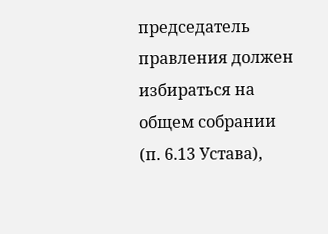председатель правления должен избираться на общем собрании (п. 6.13 Устава),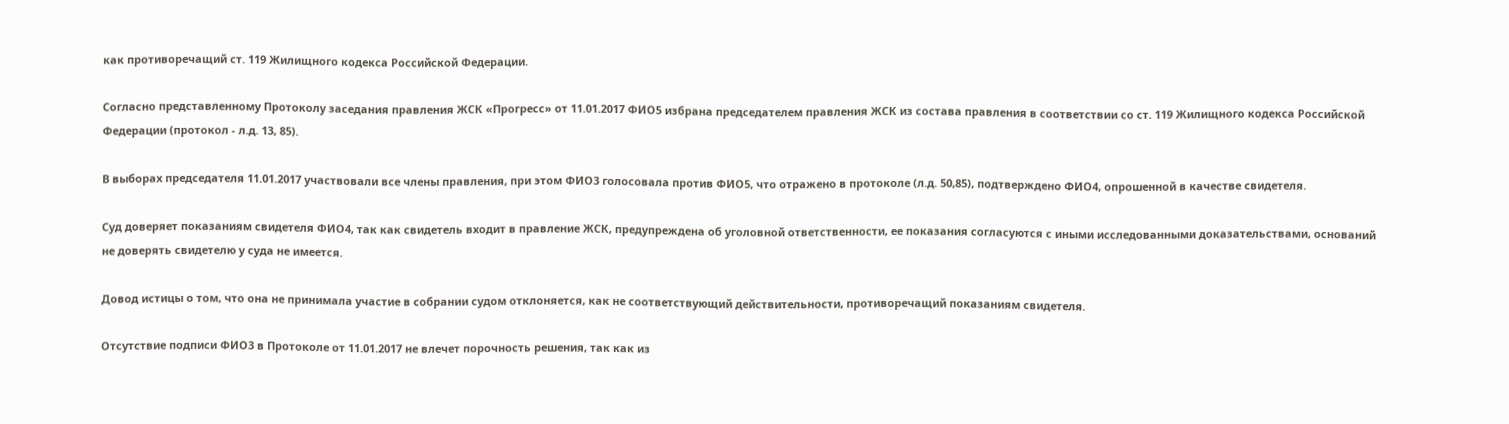как противоречащий ст. 119 Жилищного кодекса Российской Федерации.

Согласно представленному Протоколу заседания правления ЖСК «Прогресс» от 11.01.2017 ФИО5 избрана председателем правления ЖСК из состава правления в соответствии со ст. 119 Жилищного кодекса Российской Федерации (протокол - л.д. 13, 85).

В выборах председателя 11.01.2017 участвовали все члены правления, при этом ФИО3 голосовала против ФИО5, что отражено в протоколе (л.д. 50,85), подтверждено ФИО4, опрошенной в качестве свидетеля.

Суд доверяет показаниям свидетеля ФИО4, так как свидетель входит в правление ЖСК, предупреждена об уголовной ответственности, ее показания согласуются с иными исследованными доказательствами, оснований не доверять свидетелю у суда не имеется.

Довод истицы о том, что она не принимала участие в собрании судом отклоняется, как не соответствующий действительности, противоречащий показаниям свидетеля.

Отсутствие подписи ФИО3 в Протоколе от 11.01.2017 не влечет порочность решения, так как из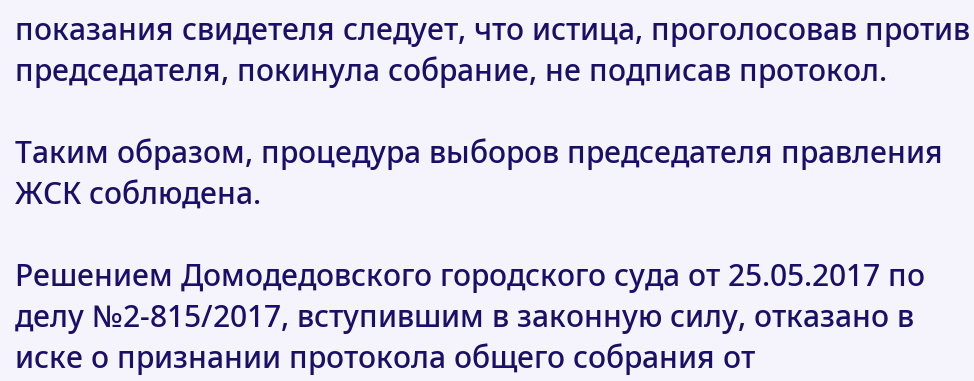показания свидетеля следует, что истица, проголосовав против председателя, покинула собрание, не подписав протокол.

Таким образом, процедура выборов председателя правления ЖСК соблюдена.

Решением Домодедовского городского суда от 25.05.2017 по делу №2-815/2017, вступившим в законную силу, отказано в иске о признании протокола общего собрания от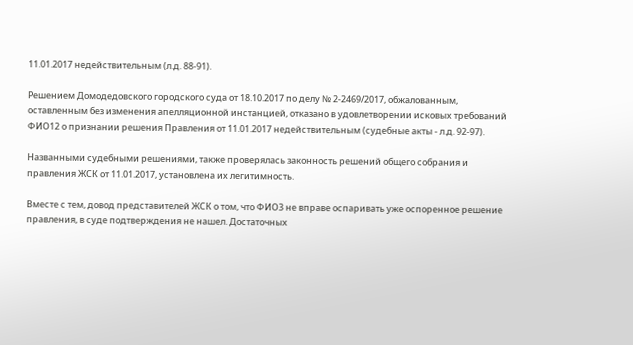11.01.2017 недействительным (л.д. 88-91).

Решением Домодедовского городского суда от 18.10.2017 по делу № 2-2469/2017, обжалованным, оставленным без изменения апелляционной инстанцией, отказано в удовлетворении исковых требований ФИО12 о признании решения Правления от 11.01.2017 недействительным (судебные акты - л.д. 92-97).

Названными судебными решениями, также проверялась законность решений общего собрания и правления ЖСК от 11.01.2017, установлена их легитимность.

Вместе с тем, довод представителей ЖСК о том, что ФИО3 не вправе оспаривать уже оспоренное решение правления, в суде подтверждения не нашел. Достаточных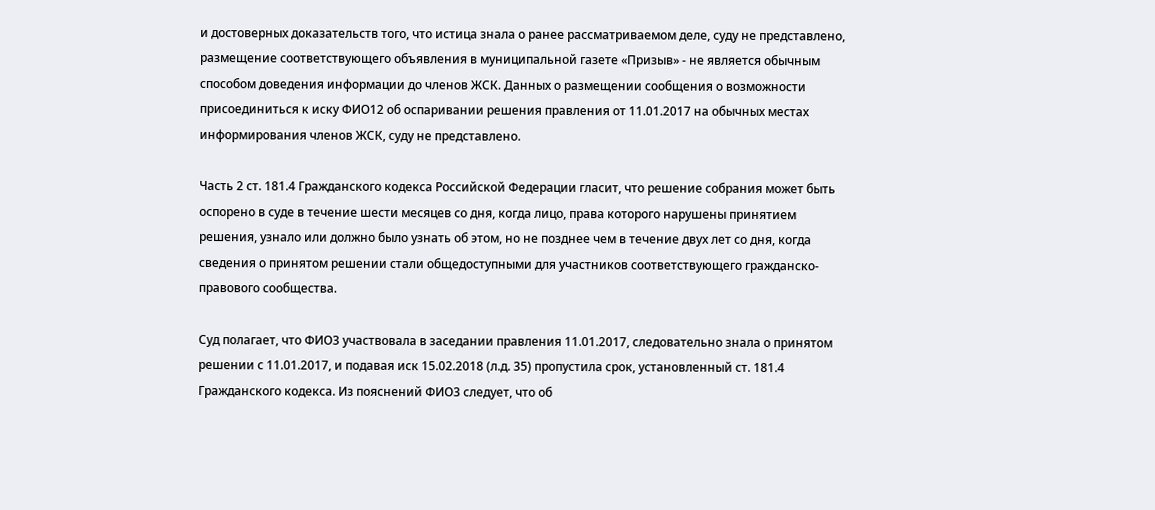и достоверных доказательств того, что истица знала о ранее рассматриваемом деле, суду не представлено, размещение соответствующего объявления в муниципальной газете «Призыв» - не является обычным способом доведения информации до членов ЖСК. Данных о размещении сообщения о возможности присоединиться к иску ФИО12 об оспаривании решения правления от 11.01.2017 на обычных местах информирования членов ЖСК, суду не представлено.

Часть 2 ст. 181.4 Гражданского кодекса Российской Федерации гласит, что решение собрания может быть оспорено в суде в течение шести месяцев со дня, когда лицо, права которого нарушены принятием решения, узнало или должно было узнать об этом, но не позднее чем в течение двух лет со дня, когда сведения о принятом решении стали общедоступными для участников соответствующего гражданско-правового сообщества.

Суд полагает, что ФИО3 участвовала в заседании правления 11.01.2017, следовательно знала о принятом решении с 11.01.2017, и подавая иск 15.02.2018 (л.д. 35) пропустила срок, установленный ст. 181.4 Гражданского кодекса. Из пояснений ФИО3 следует, что об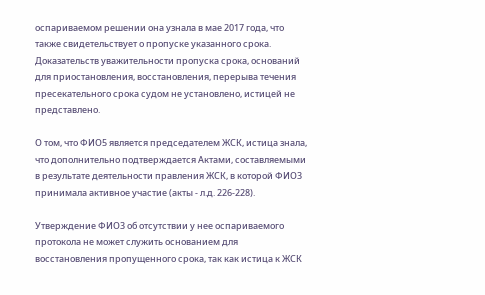оспариваемом решении она узнала в мае 2017 года, что также свидетельствует о пропуске указанного срока. Доказательств уважительности пропуска срока, оснований для приостановления, восстановления, перерыва течения пресекательного срока судом не установлено, истицей не представлено.

О том, что ФИО5 является председателем ЖСК, истица знала, что дополнительно подтверждается Актами, составляемыми в результате деятельности правления ЖСК, в которой ФИО3 принимала активное участие (акты - л.д. 226-228).

Утверждение ФИО3 об отсутствии у нее оспариваемого протокола не может служить основанием для восстановления пропущенного срока, так как истица к ЖСК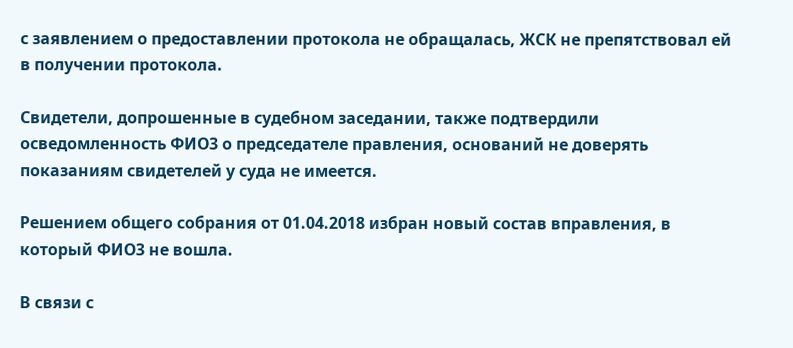с заявлением о предоставлении протокола не обращалась, ЖСК не препятствовал ей в получении протокола.

Свидетели, допрошенные в судебном заседании, также подтвердили осведомленность ФИО3 о председателе правления, оснований не доверять показаниям свидетелей у суда не имеется.

Решением общего собрания от 01.04.2018 избран новый состав вправления, в который ФИО3 не вошла.

В связи с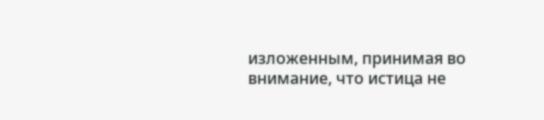изложенным, принимая во внимание, что истица не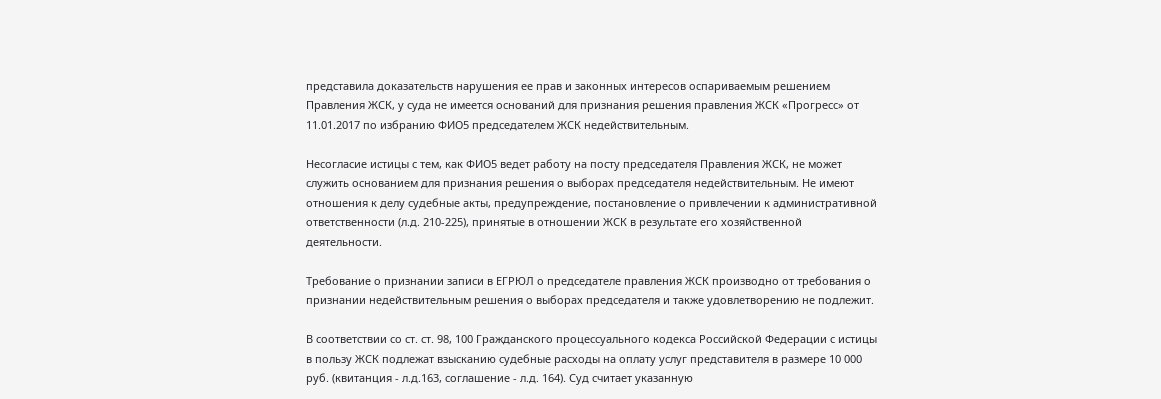представила доказательств нарушения ее прав и законных интересов оспариваемым решением Правления ЖСК, у суда не имеется оснований для признания решения правления ЖСК «Прогресс» от 11.01.2017 по избранию ФИО5 председателем ЖСК недействительным.

Несогласие истицы с тем, как ФИО5 ведет работу на посту председателя Правления ЖСК, не может служить основанием для признания решения о выборах председателя недействительным. Не имеют отношения к делу судебные акты, предупреждение, постановление о привлечении к административной ответственности (л.д. 210-225), принятые в отношении ЖСК в результате его хозяйственной деятельности.

Требование о признании записи в ЕГРЮЛ о председателе правления ЖСК производно от требования о признании недействительным решения о выборах председателя и также удовлетворению не подлежит.

В соответствии со ст. ст. 98, 100 Гражданского процессуального кодекса Российской Федерации с истицы в пользу ЖСК подлежат взысканию судебные расходы на оплату услуг представителя в размере 10 000 руб. (квитанция - л.д.163, соглашение - л.д. 164). Суд считает указанную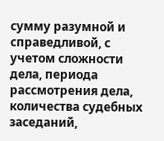сумму разумной и справедливой, с учетом сложности дела, периода рассмотрения дела, количества судебных заседаний,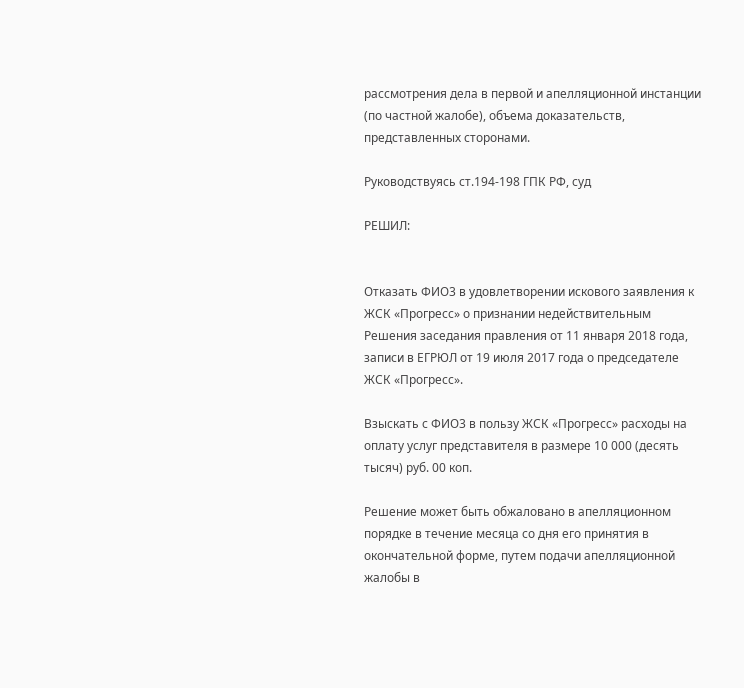рассмотрения дела в первой и апелляционной инстанции (по частной жалобе), объема доказательств, представленных сторонами.

Руководствуясь ст.194-198 ГПК РФ, суд

РЕШИЛ:


Отказать ФИО3 в удовлетворении искового заявления к ЖСК «Прогресс» о признании недействительным Решения заседания правления от 11 января 2018 года, записи в ЕГРЮЛ от 19 июля 2017 года о председателе ЖСК «Прогресс».

Взыскать с ФИО3 в пользу ЖСК «Прогресс» расходы на оплату услуг представителя в размере 10 000 (десять тысяч) руб. 00 коп.

Решение может быть обжаловано в апелляционном порядке в течение месяца со дня его принятия в окончательной форме, путем подачи апелляционной жалобы в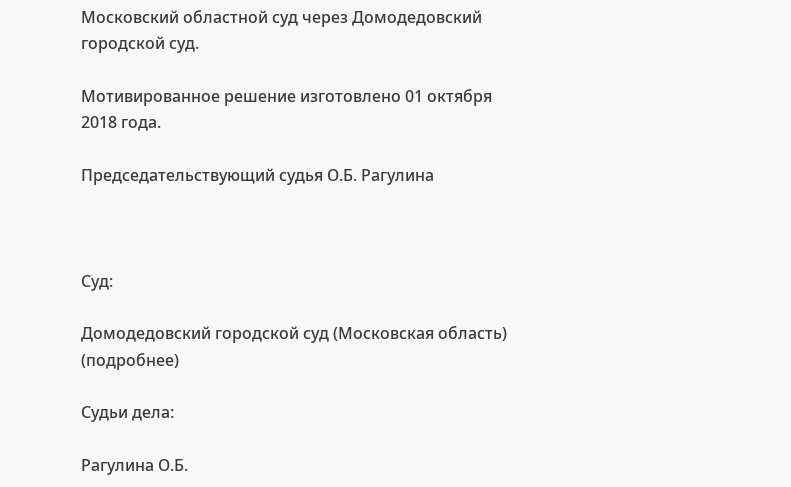Московский областной суд через Домодедовский городской суд.

Мотивированное решение изготовлено 01 октября 2018 года.

Председательствующий судья О.Б. Рагулина



Суд:

Домодедовский городской суд (Московская область) (подробнее)

Судьи дела:

Рагулина О.Б.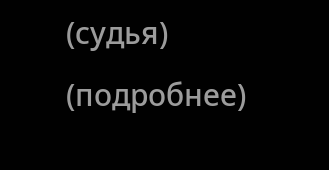(судья) (подробнее)